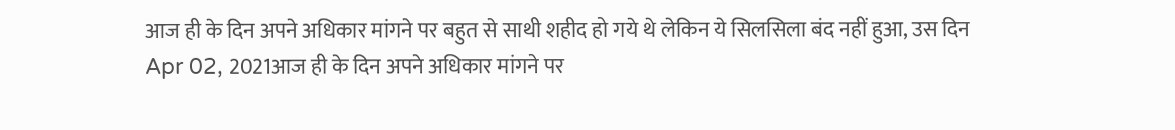आज ही के दिन अपने अधिकार मांगने पर बहुत से साथी शहीद हो गये थे लेकिन ये सिलसिला बंद नहीं हुआ, उस दिन
Apr 02, 2021आज ही के दिन अपने अधिकार मांगने पर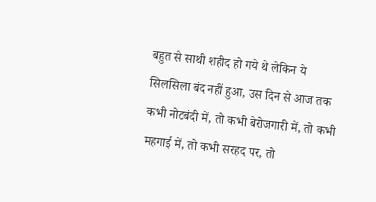बहुत से साथी शहीद हो गये थे लेकिन ये सिलसिला बंद नहीं हुआ, उस दिन से आज तक कभी नोटबंदी में, तो कभी बेरोजगारी में, तो कभी महगाई में, तो कभी सरहद पर, तो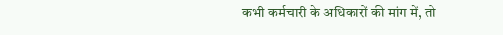कभी कर्मचारी के अधिकारों की मांग में, तो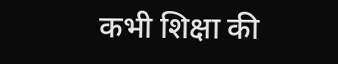कभी शिक्षा की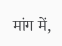मांग में,